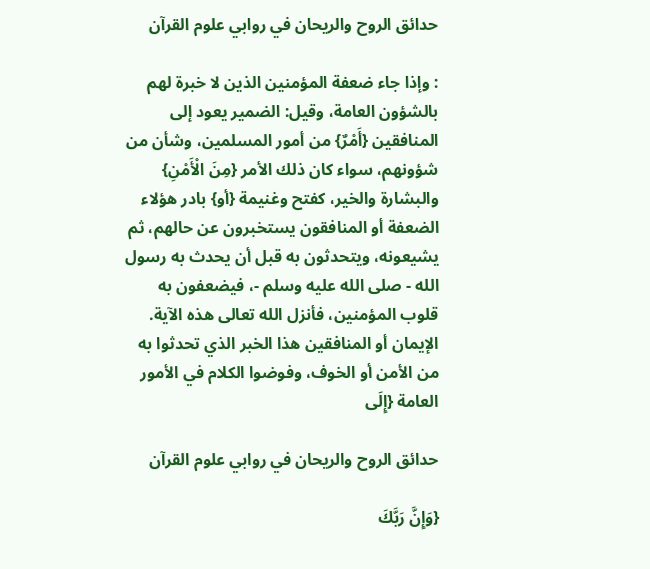حدائق الروح والريحان في روابي علوم القرآن

: وإذا جاء ضعفة المؤمنين الذين لا خبرة لهم بالشؤون العامة، وقيل: الضمير يعود إلى المنافقين {أَمْرٌ} من أمور المسلمين، وشأن من شؤونهم، سواء كان ذلك الأمر {مِنَ الْأَمْنِ} والبشارة والخير، كفتح وغنيمة {أو} بادر هؤلاء الضعفة أو المنافقون يستخبرون عن حالهم، ثم يشيعونه، ويتحدثون به قبل أن يحدث به رسول الله - صلى الله عليه وسلم -، فيضعفون به قلوب المؤمنين، فأنزل الله تعالى هذه الآية. الإيمان أو المنافقين هذا الخبر الذي تحدثوا به من الأمن أو الخوف، وفوضوا الكلام في الأمور العامة {إِلَى

حدائق الروح والريحان في روابي علوم القرآن

{وَإِنَّ رَبَّكَ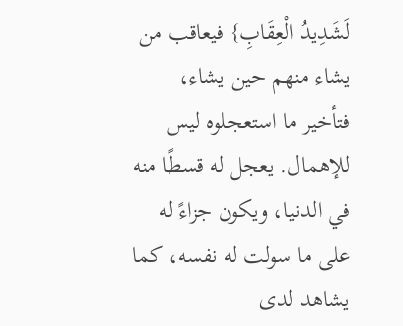لَشَدِيدُ الْعِقَابِ} فيعاقب من يشاء منهم حين يشاء، فتأخير ما استعجلوه ليس للإهمال. يعجل له قسطًا منه في الدنيا، ويكون جزاءً له على ما سولت له نفسه، كما يشاهد لدى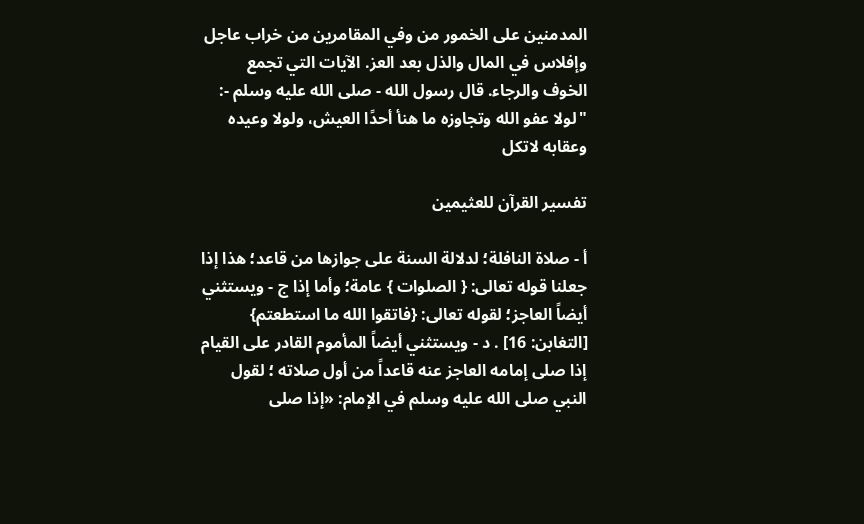المدمنين على الخمور من وفي المقامرين من خراب عاجل وإفلاس في المال والذل بعد العز. الآيات التي تجمع الخوف والرجاء. قال رسول الله - صلى الله عليه وسلم -: "لولا عفو الله وتجاوزه ما هنأ أحدًا العيش، ولولا وعيده وعقابه لاتكل

تفسير القرآن للعثيمين

أ - صلاة النافلة؛ لدلالة السنة على جوازها من قاعد؛ هذا إذا جعلنا قوله تعالى: { الصلوات } عامة؛ وأما إذا ج - ويستثني أيضاً العاجز؛ لقوله تعالى: {فاتقوا الله ما استطعتم} [التغابن: 16] . د - ويستثني أيضاً المأموم القادر على القيام إذا صلى إمامه العاجز عنه قاعداً من أول صلاته ؛ لقول النبي صلى الله عليه وسلم في الإمام: «إذا صلى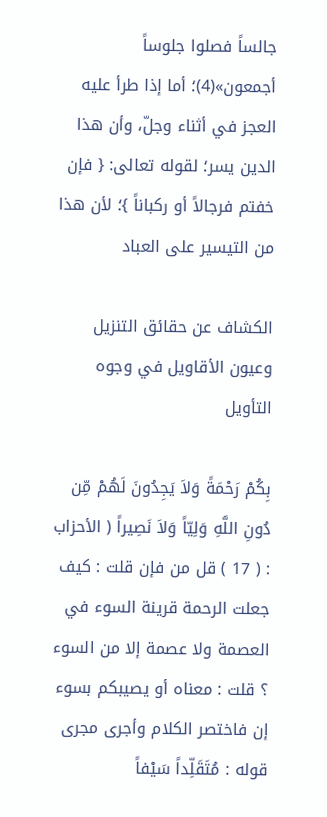جالساً فصلوا جلوساً أجمعون»(4)؛ أما إذا طرأ عليه العجز في أثناء وجلّ، وأن هذا الدين يسر؛ لقوله تعالى: { فإن خفتم فرجالاً أو ركباناً }؛ لأن هذا من التيسير على العباد

الكشاف عن حقائق التنزيل وعيون الأقاويل في وجوه التأويل

بِكُمْ رَحْمَةً وَلاَ يَجِدُونَ لَهُمْ مِّن دُونِ اللَّهِ وَلِيّاً وَلاَ نَصِيراً ( الأحزاب : ( 17 ) قل من فإن قلت : كيف جعلت الرحمة قرينة السوء في العصمة ولا عصمة إلا من السوء ؟ قلت : معناه أو يصيبكم بسوء إن فاختصر الكلام وأجرى مجرى قوله : مُتَقَلِّداً سَيْفاً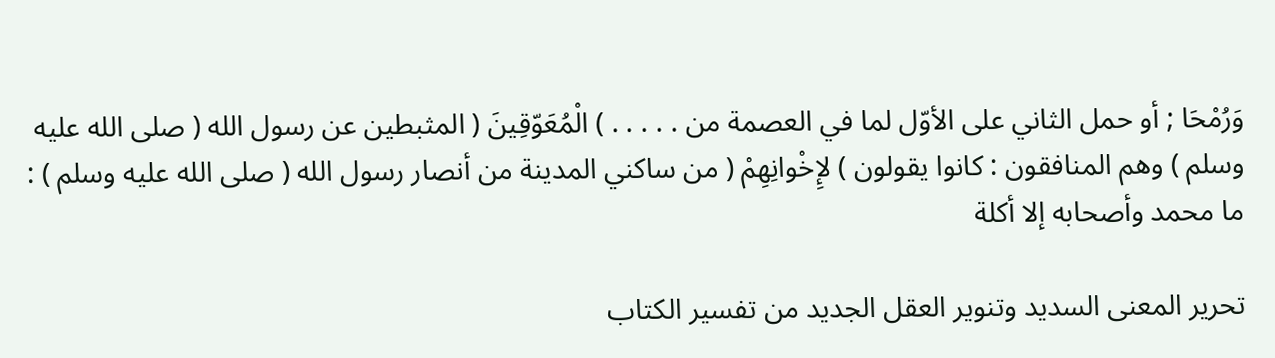وَرُمْحَا ; أو حمل الثاني على الأوّل لما في العصمة من . . . . . ) الْمُعَوّقِينَ ( المثبطين عن رسول الله ( صلى الله عليه وسلم ) وهم المنافقون : كانوا يقولون ) لإِخْوانِهِمْ ( من ساكني المدينة من أنصار رسول الله ( صلى الله عليه وسلم ) : ما محمد وأصحابه إلا أكلة

تحرير المعنى السديد وتنوير العقل الجديد من تفسير الكتاب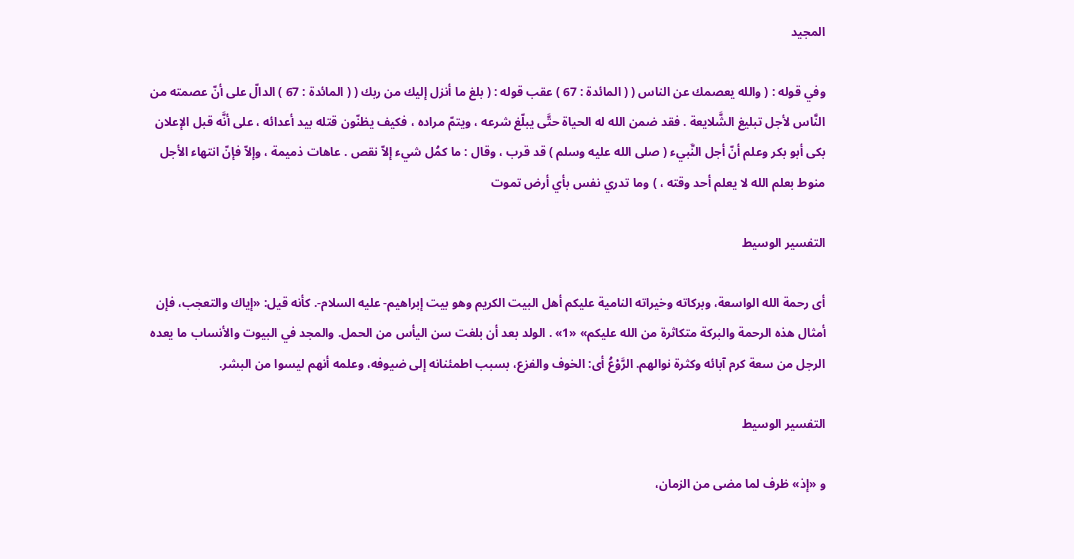المجيد

وفي قوله : ( والله يعصمك عن الناس ( ( المائدة : 67 ) عقب قوله : ( بلغ ما أنزل إليك من ربك ( ( المائدة : 67 ) الدالّ على أنّ عصمته من النَّاس لأجل تبليغ الشَّلايعة . فقد ضمن الله له الحياة حتَّى يبلّغ شرعه ، ويتمّ مراده ، فكيف يظنّون قتله بيد أعدائه ، على أنَّه قبل الإعلان بكى أبو بكر وعلم أنّ أجل النَّبيء ( صلى الله عليه وسلم ) قد قرب ، وقال : ما كمُل شيء إلاّ نقص . عاهات ذميمة ، وإلاّ فإنّ انتهاء الأجل منوط بعلم الله لا يعلم أحد وقته ، ) وما تدري نفس بأي أرض تموت

التفسير الوسيط

أى رحمة الله الواسعة، وبركاته وخيراته النامية عليكم أهل البيت الكريم وهو بيت إبراهيم- عليه السلام-. كأنه قيل: «إياك والتعجب، فإن أمثال هذه الرحمة والبركة متكاثرة من الله عليكم» «1» . الولد بعد أن بلغت سن اليأس من الحمل. والمجد في البيوت والأنساب ما يعده الرجل من سعة كرم آبائه وكثرة نوالهم. الرَّوْعُ أى: الخوف والفزع، بسبب اطمئنانه إلى ضيوفه، وعلمه أنهم ليسوا من البشر.

التفسير الوسيط

و «إذ» ظرف لما مضى من الزمان،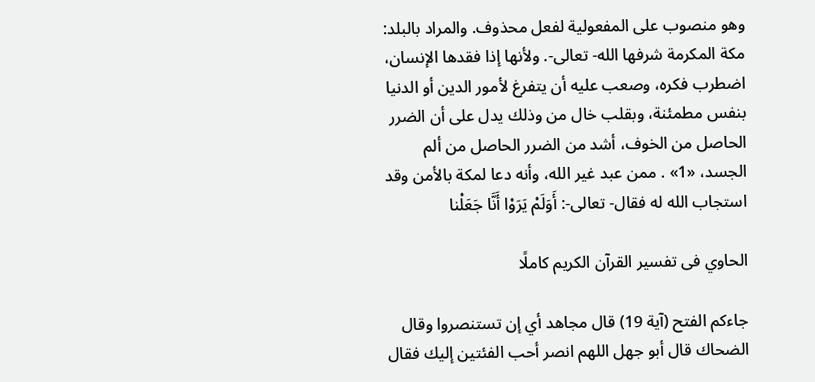وهو منصوب على المفعولية لفعل محذوف. والمراد بالبلد: مكة المكرمة شرفها الله- تعالى-. ولأنها إذا فقدها الإنسان، اضطرب فكره، وصعب عليه أن يتفرغ لأمور الدين أو الدنيا بنفس مطمئنة، وبقلب خال من وذلك يدل على أن الضرر الحاصل من الخوف، أشد من الضرر الحاصل من ألم الجسد، «1» . ممن عبد غير الله، وأنه دعا لمكة بالأمن وقد استجاب الله له فقال- تعالى-: أَوَلَمْ يَرَوْا أَنَّا جَعَلْنا

الحاوي فى تفسير القرآن الكريم كاملًا

جاءكم الفتح (آية 19) قال مجاهد أي إن تستنصروا وقال الضحاك قال أبو جهل اللهم انصر أحب الفئتين إليك فقال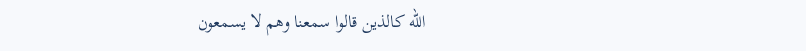الله كالذين قالوا سمعنا وهم لا يسمعون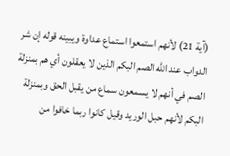(آية 21) لأنهم استمعوا استماع عداوة ويبينه قوله إن شر الدواب عند الله الصم البكم الذين لا يعقلون أي هم بمنزلة الصم في أنهم لا يسمعون سماع من يقبل الحق وبمنزلة البكم لأنهم حبل الوريد وقيل كانوا ربما خافوا من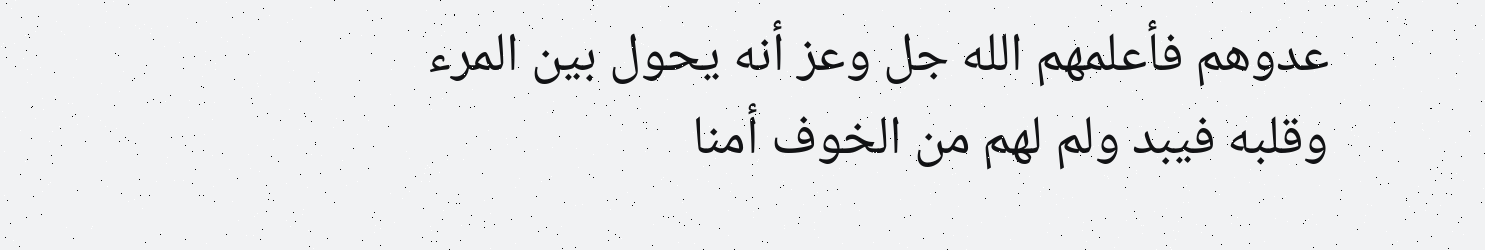عدوهم فأعلمهم الله جل وعز أنه يحول بين المرء وقلبه فيبد ولم لهم من الخوف أمنا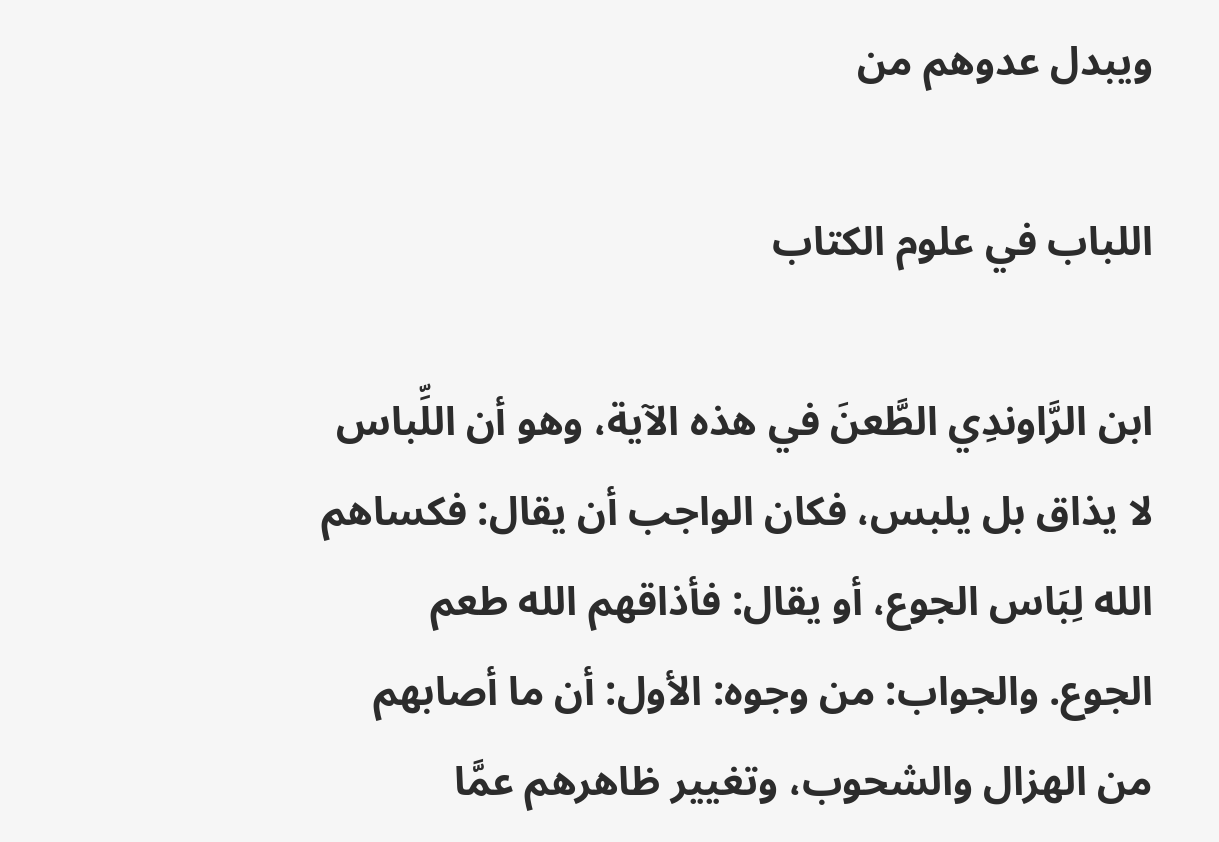ويبدل عدوهم من

اللباب في علوم الكتاب

ابن الرَّاوندِي الطَّعنَ في هذه الآية، وهو أن اللِّباس لا يذاق بل يلبس، فكان الواجب أن يقال: فكساهم الله لِبَاس الجوع، أو يقال: فأذاقهم الله طعم الجوع. والجواب: من وجوه: الأول: أن ما أصابهم من الهزال والشحوب، وتغيير ظاهرهم عمَّا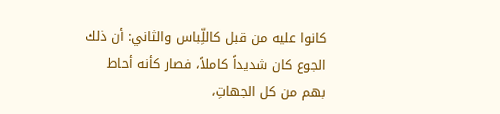كانوا عليه من قبل كاللِّباس والثاني: أن ذلك الجوع كان شديداً كاملاً، فصار كأنه أحاط بهم من كل الجهاتِ،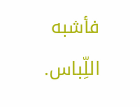فأشبه اللِّباس.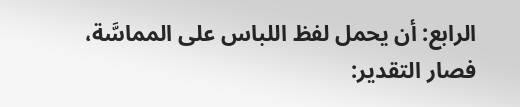الرابع: أن يحمل لفظ اللباس على المماسَّة، فصار التقدير: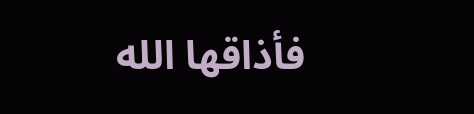فأذاقها الله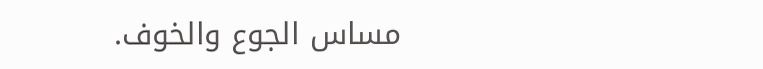مساس الجوع والخوف.